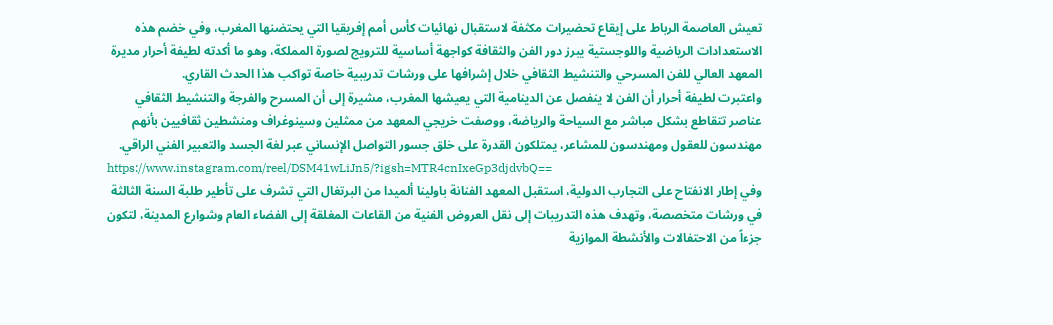تعيش العاصمة الرباط على إيقاع تحضيرات مكثفة لاستقبال نهائيات كأس أمم إفريقيا التي يحتضنها المغرب، وفي خضم هذه الاستعدادات الرياضية واللوجستية يبرز دور الفن والثقافة كواجهة أساسية للترويج لصورة المملكة، وهو ما أكدته لطيفة أحرار مديرة المعهد العالي للفن المسرحي والتنشيط الثقافي خلال إشرافها على ورشات تدريبية خاصة تواكب هذا الحدث القاري.
واعتبرت لطيفة أحرار أن الفن لا ينفصل عن الدينامية التي يعيشها المغرب، مشيرة إلى أن المسرح والفرجة والتنشيط الثقافي عناصر تتقاطع بشكل مباشر مع السياحة والرياضة، ووصفت خريجي المعهد من ممثلين وسينوغراف ومنشطين ثقافيين بأنهم مهندسون للعقول ومهندسون للمشاعر، يمتلكون القدرة على خلق جسور التواصل الإنساني عبر لغة الجسد والتعبير الفني الراقي.
https://www.instagram.com/reel/DSM41wLiJn5/?igsh=MTR4cnIxeGp3djdvbQ==
وفي إطار الانفتاح على التجارب الدولية، استقبل المعهد الفنانة باولينا ألميدا من البرتغال التي تشرف على تأطير طلبة السنة الثالثة في ورشات متخصصة، وتهدف هذه التدريبات إلى نقل العروض الفنية من القاعات المغلقة إلى الفضاء العام وشوارع المدينة، لتكون جزءاً من الاحتفالات والأنشطة الموازية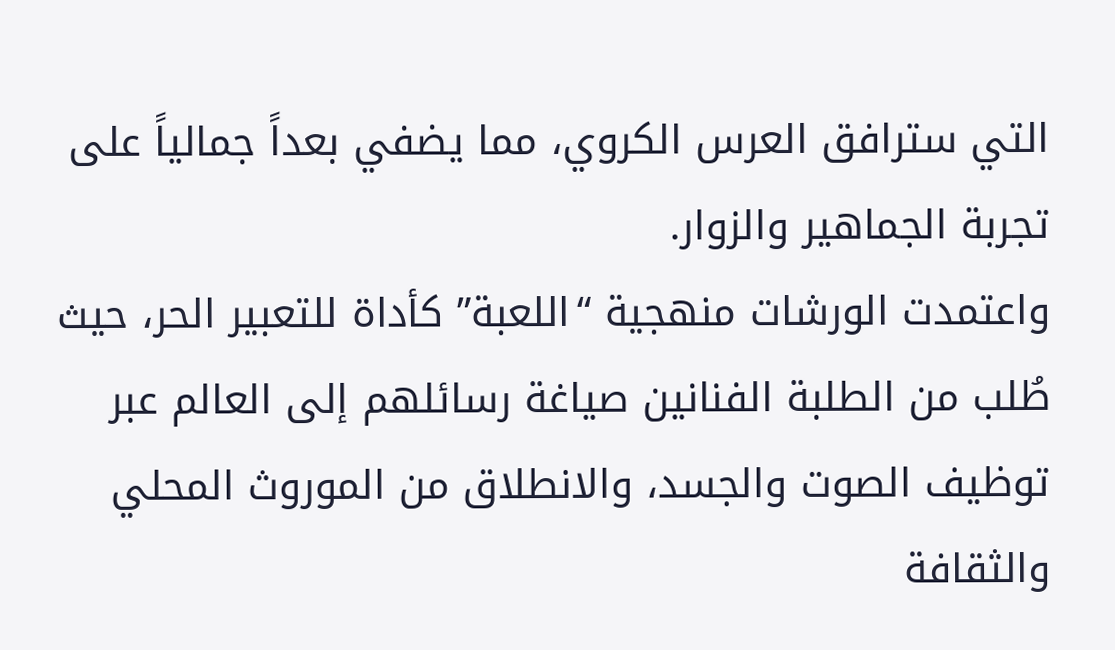التي سترافق العرس الكروي، مما يضفي بعداً جمالياً على تجربة الجماهير والزوار.
واعتمدت الورشات منهجية “اللعبة” كأداة للتعبير الحر، حيث طُلب من الطلبة الفنانين صياغة رسائلهم إلى العالم عبر توظيف الصوت والجسد، والانطلاق من الموروث المحلي والثقافة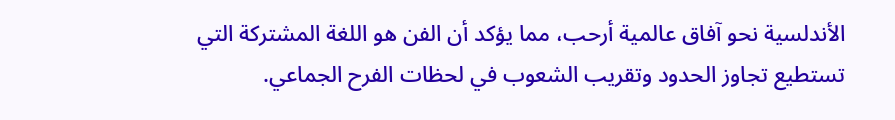الأندلسية نحو آفاق عالمية أرحب، مما يؤكد أن الفن هو اللغة المشتركة التي تستطيع تجاوز الحدود وتقريب الشعوب في لحظات الفرح الجماعي.